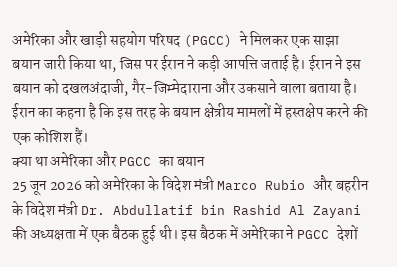अमेरिका और खाड़ी सहयोग परिषद (PGCC) ने मिलकर एक साझा बयान जारी किया था, जिस पर ईरान ने कड़ी आपत्ति जताई है। ईरान ने इस बयान को दखलअंदाजी, गैर-जिम्मेदाराना और उकसाने वाला बताया है। ईरान का कहना है कि इस तरह के बयान क्षेत्रीय मामलों में हस्तक्षेप करने की एक कोशिश हैं।
क्या था अमेरिका और PGCC का बयान
25 जून 2026 को अमेरिका के विदेश मंत्री Marco Rubio और बहरीन के विदेश मंत्री Dr. Abdullatif bin Rashid Al Zayani की अध्यक्षता में एक बैठक हुई थी। इस बैठक में अमेरिका ने PGCC देशों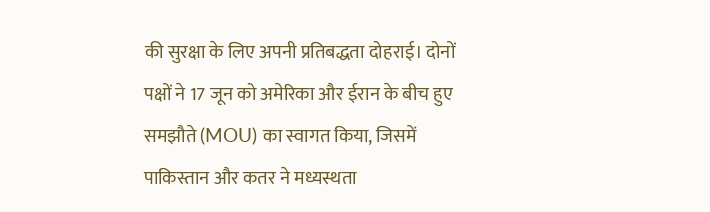की सुरक्षा के लिए अपनी प्रतिबद्धता दोहराई। दोनों पक्षों ने 17 जून को अमेरिका और ईरान के बीच हुए समझौते (MOU) का स्वागत किया, जिसमें पाकिस्तान और कतर ने मध्यस्थता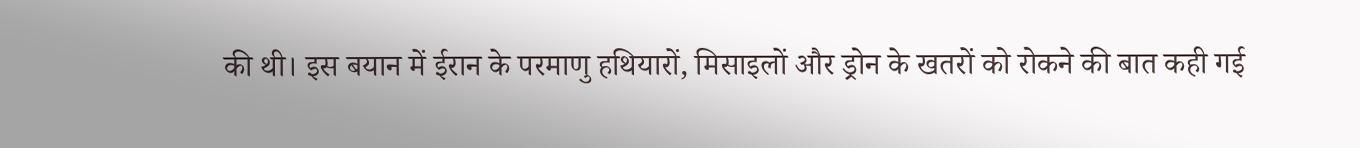की थी। इस बयान में ईरान के परमाणु हथियारों, मिसाइलों और ड्रोन के खतरों को रोकने की बात कही गई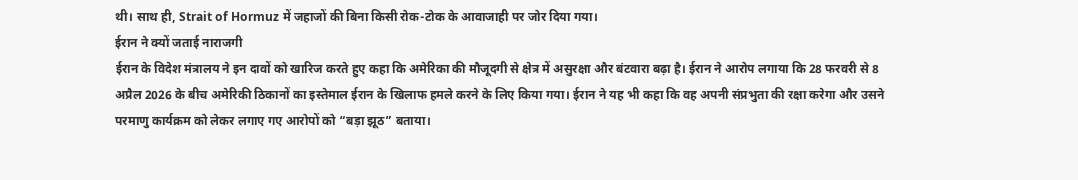थी। साथ ही, Strait of Hormuz में जहाजों की बिना किसी रोक-टोक के आवाजाही पर जोर दिया गया।
ईरान ने क्यों जताई नाराजगी
ईरान के विदेश मंत्रालय ने इन दावों को खारिज करते हुए कहा कि अमेरिका की मौजूदगी से क्षेत्र में असुरक्षा और बंटवारा बढ़ा है। ईरान ने आरोप लगाया कि 28 फरवरी से 8 अप्रैल 2026 के बीच अमेरिकी ठिकानों का इस्तेमाल ईरान के खिलाफ हमले करने के लिए किया गया। ईरान ने यह भी कहा कि वह अपनी संप्रभुता की रक्षा करेगा और उसने परमाणु कार्यक्रम को लेकर लगाए गए आरोपों को “बड़ा झूठ” बताया।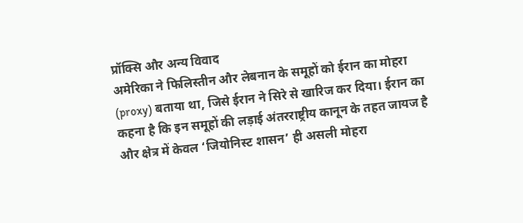प्रॉक्सि और अन्य विवाद
अमेरिका ने फिलिस्तीन और लेबनान के समूहों को ईरान का मोहरा (proxy) बताया था, जिसे ईरान ने सिरे से खारिज कर दिया। ईरान का कहना है कि इन समूहों की लड़ाई अंतरराष्ट्रीय कानून के तहत जायज है और क्षेत्र में केवल ‘जियोनिस्ट शासन’ ही असली मोहरा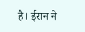है। ईरान ने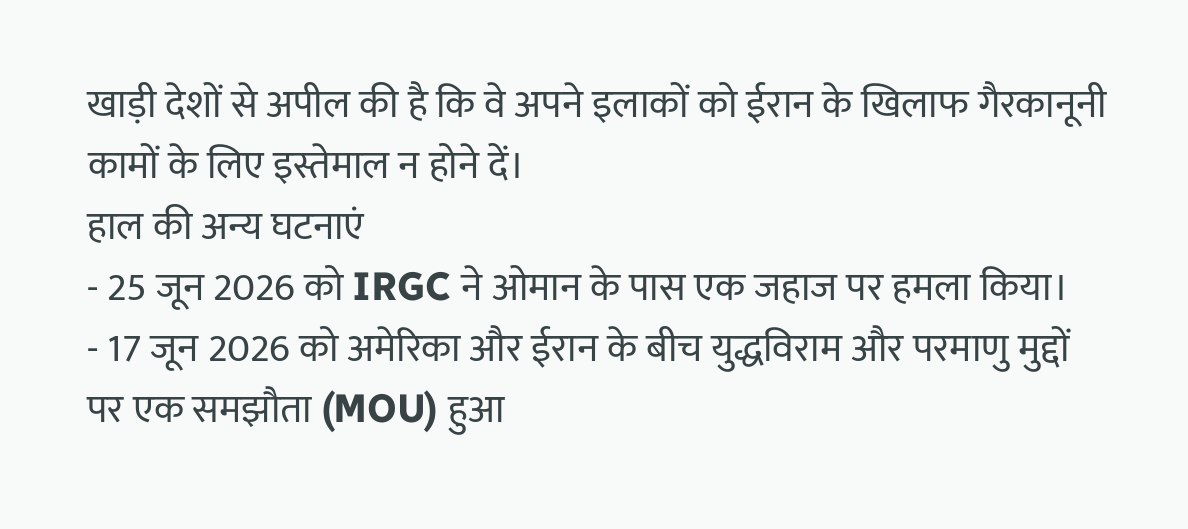खाड़ी देशों से अपील की है कि वे अपने इलाकों को ईरान के खिलाफ गैरकानूनी कामों के लिए इस्तेमाल न होने दें।
हाल की अन्य घटनाएं
- 25 जून 2026 को IRGC ने ओमान के पास एक जहाज पर हमला किया।
- 17 जून 2026 को अमेरिका और ईरान के बीच युद्धविराम और परमाणु मुद्दों पर एक समझौता (MOU) हुआ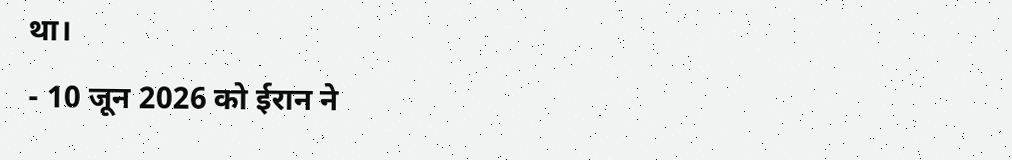था।
- 10 जून 2026 को ईरान ने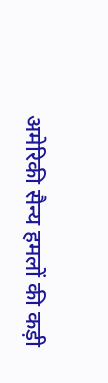अमेरिकी सैन्य हमलों की कड़ी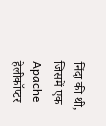निंदा की थी, जिसमें एक Apache हेलीकॉप्टर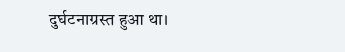दुर्घटनाग्रस्त हुआ था।